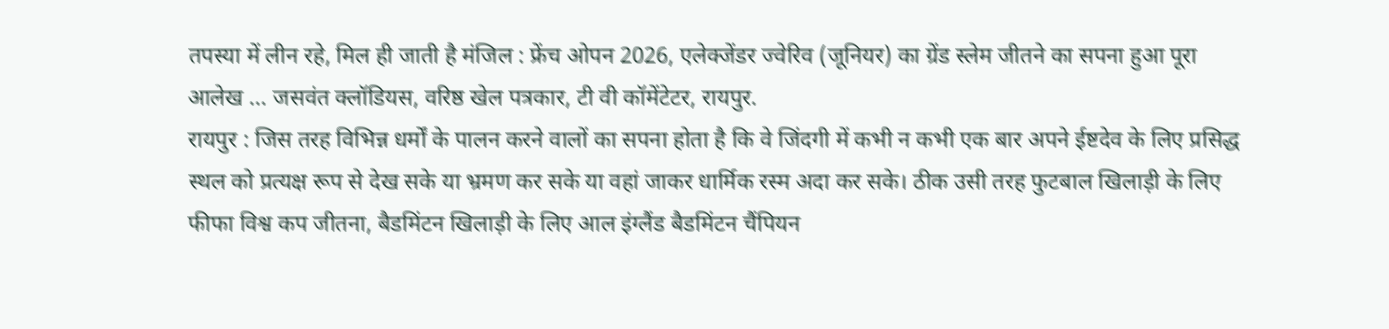तपस्या में लीन रहे, मिल ही जाती है मंजिल : फ्रेंच ओपन 2026, एलेक्जेंडर ज्वेरिव (जूनियर) का ग्रेंड स्लेम जीतने का सपना हुआ पूरा
आलेख … जसवंत क्लॉडियस, वरिष्ठ खेल पत्रकार, टी वी कॉमेंटेटर, रायपुर.
रायपुर : जिस तरह विभिन्न धर्मों के पालन करने वालों का सपना होता है कि वे जिंदगी में कभी न कभी एक बार अपने ईष्टदेव के लिए प्रसिद्ध स्थल को प्रत्यक्ष रूप से देख सके या भ्रमण कर सके या वहां जाकर धार्मिक रस्म अदा कर सके। ठीक उसी तरह फुटबाल खिलाड़ी के लिए फीफा विश्व कप जीतना, बैडमिंटन खिलाड़ी के लिए आल इंग्लैंड बैडमिंटन चैंपियन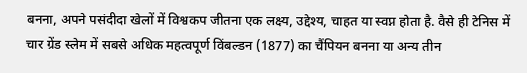बनना, अपने पसंदीदा खेलों में विश्वकप जीतना एक लक्ष्य, उद्देश्य, चाहत या स्वप्न होता है. वैसे ही टेनिस में चार ग्रेंड स्लेम में सबसे अधिक महत्वपूर्ण विंबल्डन (1877) का चैंपियन बनना या अन्य तीन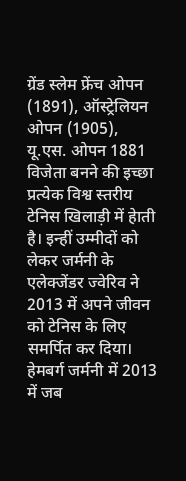ग्रेंड स्लेम फ्रेंच ओपन (1891), ऑस्ट्रेलियन ओपन (1905), यू.एस. ओपन 1881 विजेता बनने की इच्छा प्रत्येक विश्व स्तरीय टेनिस खिलाड़ी में हेाती है। इन्हीं उम्मीदों को लेकर जर्मनी के एलेक्जेंडर ज्वेरिव ने 2013 में अपने जीवन को टेनिस के लिए समर्पित कर दिया। हेमबर्ग जर्मनी में 2013 में जब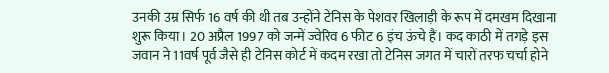उनकी उम्र सिर्फ 16 वर्ष की थी तब उन्होंने टेनिस के पेशवर खिलाड़ी के रूप में दमखम दिखाना शुरू किया। 20 अप्रैल 1997 को जन्में ज्वेरिव 6 फीट 6 इंच ऊंचे हैं। कद काठी में तगड़े इस जवान ने 11वर्ष पूर्व जैसे ही टेनिस कोर्ट में कदम रखा तो टेनिस जगत में चारों तरफ चर्चा होने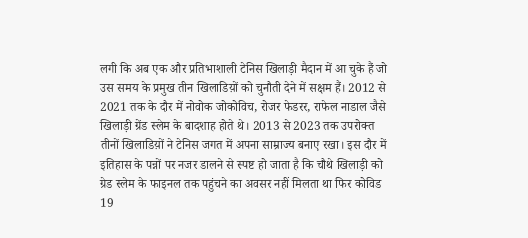लगी कि अब एक और प्रतिभाशाली टेनिस खिलाड़ी मैदान में आ चुके हैं जो उस समय के प्रमुख तीन खिलाडिय़ों को चुनौती देने में सक्षम हैं। 2012 से 2021 तक के दौर में नोवोक जोकोविच, रोजर फेडरर, राफेल नाडाल जैसे खिलाड़ी ग्रेंड स्लेम के बादशाह होते थे। 2013 से 2023 तक उपरोक्त तीनों खिलाडिय़ों ने टेनिस जगत में अपना साम्राज्य बनाए रखा। इस दौर में इतिहास के पन्नों पर नजर डालने से स्पष्ट हो जाता है कि चौथे खिलाड़ी को ग्रेड स्लेम के फाइनल तक पहुंचने का अवसर नहीं मिलता था फिर कोविड 19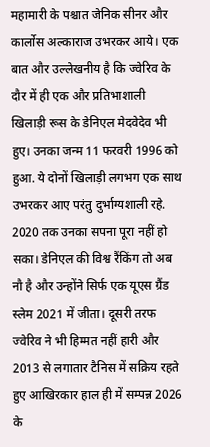महामारी के पश्चात जेनिक सीनर और कार्लोस अल्काराज उभरकर आये। एक बात और उल्लेखनीय है कि ज्वेरिव के दौर में ही एक और प्रतिभाशाली खिलाड़ी रूस के डेनिएल मेदवेदेव भी हुए। उनका जन्म 11 फरवरी 1996 को हुआ. ये दोनों खिलाड़ी लगभग एक साथ उभरकर आए परंतु दुर्भाग्यशाली रहे. 2020 तक उनका सपना पूरा नहीं हो सका। डेनिएल की विश्व रैंकिंग तो अब नौ है और उन्होंने सिर्फ एक यूएस ग्रैंड स्लेम 2021 में जीता। दूसरी तरफ ज्वेरिव ने भी हिम्मत नहीं हारी और 2013 से लगातार टैनिस में सक्रिय रहते हुए आखिरकार हाल ही में सम्पन्न 2026 के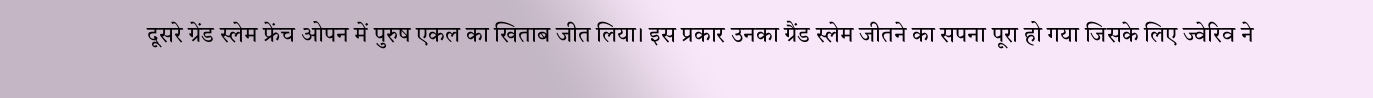दूसरे ग्रेंड स्लेम फ्रेंच ओपन में पुरुष एकल का खिताब जीत लिया। इस प्रकार उनका ग्रैंड स्लेम जीतने का सपना पूरा हो गया जिसके लिए ज्वेरिव ने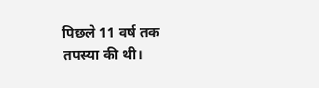पिछले 11 वर्ष तक तपस्या की थी।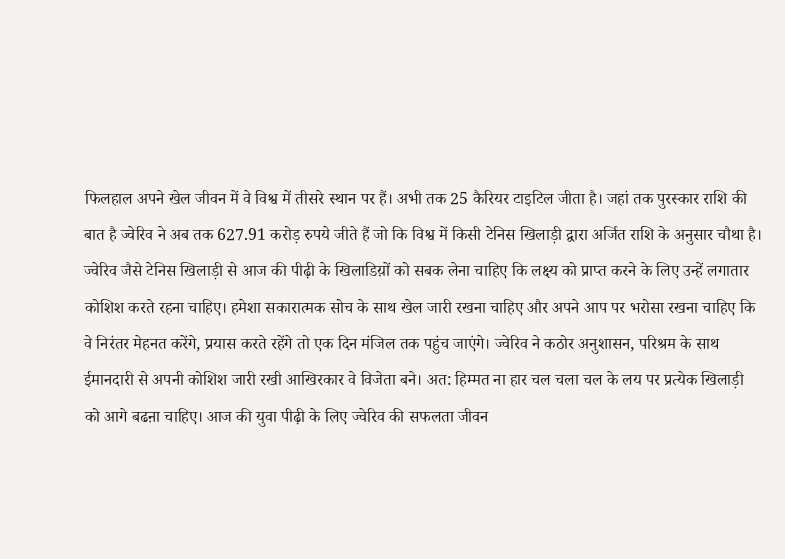फिलहाल अपने खेल जीवन में वे विश्व में तीसरे स्थान पर हैं। अभी तक 25 कैरियर टाइटिल जीता है। जहां तक पुरस्कार राशि की बात है ज्वेरिव ने अब तक 627.91 करोड़ रुपये जीते हैं जो कि विश्व में किसी टेनिस खिलाड़ी द्वारा अर्जित राशि के अनुसार चौथा है। ज्वेरिव जैसे टेनिस खिलाड़ी से आज की पीढ़ी के खिलाडिय़ों को सबक लेना चाहिए कि लक्ष्य को प्राप्त करने के लिए उन्हें लगातार कोशिश करते रहना चाहिए। हमेशा सकारात्मक सोच के साथ खेल जारी रखना चाहिए और अपने आप पर भरोसा रखना चाहिए कि वे निरंतर मेहनत करेंगे, प्रयास करते रहेंगे तो एक दिन मंजिल तक पहुंच जाएंगे। ज्वेरिव ने कठोर अनुशासन, परिश्रम के साथ ईमानदारी से अपनी कोशिश जारी रखी आखिरकार वे विजेता बने। अत: हिम्मत ना हार चल चला चल के लय पर प्रत्येक खिलाड़ी को आगे बढऩा चाहिए। आज की युवा पीढ़ी के लिए ज्वेरिव की सफलता जीवन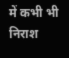में कभी भी निराश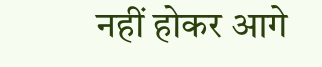नहीं होकर आगे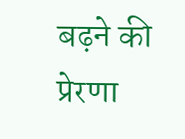बढ़ने की प्रेरणा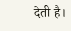देती है।